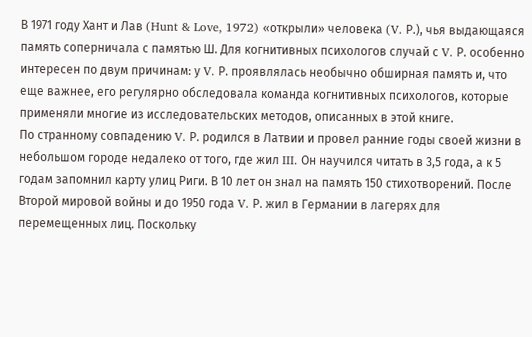В 1971 году Хант и Лав (Hunt & Love, 1972) «открыли» человека (V. Р.), чья выдающаяся память соперничала с памятью Ш. Для когнитивных психологов случай с V. Р. особенно интересен по двум причинам: у V. Р. проявлялась необычно обширная память и, что еще важнее, его регулярно обследовала команда когнитивных психологов, которые применяли многие из исследовательских методов, описанных в этой книге.
По странному совпадению V. Р. родился в Латвии и провел ранние годы своей жизни в небольшом городе недалеко от того, где жил III. Он научился читать в 3,5 года, а к 5 годам запомнил карту улиц Риги. В 10 лет он знал на память 150 стихотворений. После Второй мировой войны и до 1950 года V. Р. жил в Германии в лагерях для перемещенных лиц. Поскольку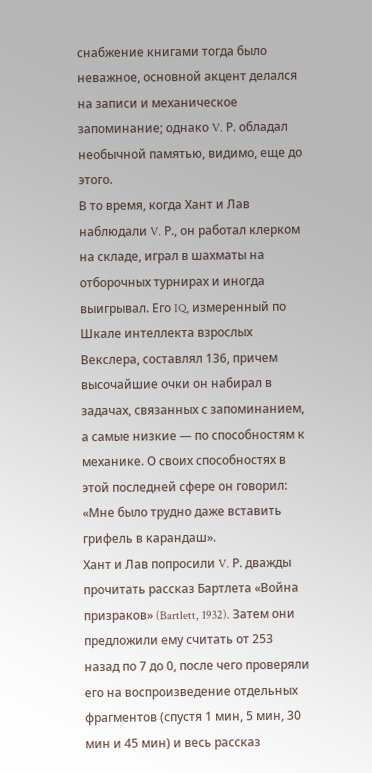снабжение книгами тогда было неважное, основной акцент делался на записи и механическое запоминание; однако V. Р. обладал необычной памятью, видимо, еще до этого.
В то время, когда Хант и Лав наблюдали V. Р., он работал клерком на складе, играл в шахматы на отборочных турнирах и иногда выигрывал. Его IQ, измеренный по Шкале интеллекта взрослых Векслера, составлял 136, причем высочайшие очки он набирал в задачах, связанных с запоминанием, а самые низкие — по способностям к механике. О своих способностях в этой последней сфере он говорил: «Мне было трудно даже вставить грифель в карандаш».
Хант и Лав попросили V. Р. дважды прочитать рассказ Бартлета «Война призраков» (Bartlett, 1932). Затем они предложили ему считать от 253 назад по 7 до 0, после чего проверяли его на воспроизведение отдельных фрагментов (спустя 1 мин, 5 мин, 30 мин и 45 мин) и весь рассказ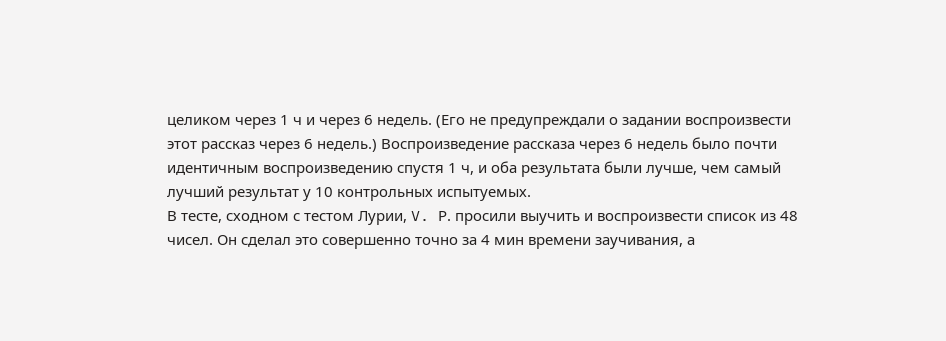целиком через 1 ч и через 6 недель. (Его не предупреждали о задании воспроизвести этот рассказ через 6 недель.) Воспроизведение рассказа через 6 недель было почти идентичным воспроизведению спустя 1 ч, и оба результата были лучше, чем самый лучший результат у 10 контрольных испытуемых.
В тесте, сходном с тестом Лурии, V. Р. просили выучить и воспроизвести список из 48 чисел. Он сделал это совершенно точно за 4 мин времени заучивания, а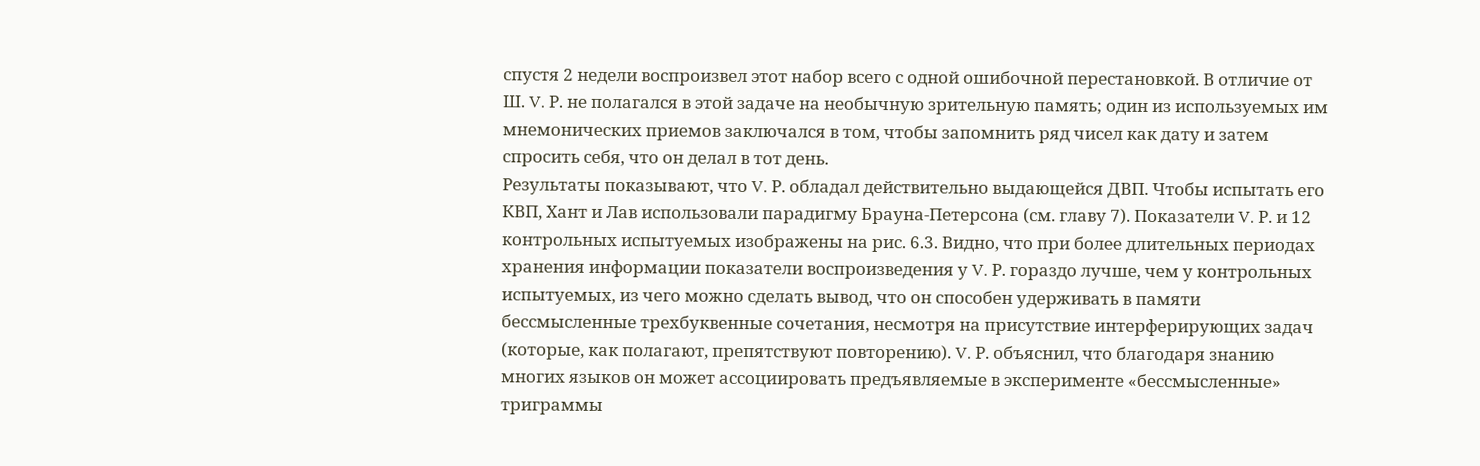спустя 2 недели воспроизвел этот набор всего с одной ошибочной перестановкой. В отличие от Ш. V. Р. не полагался в этой задаче на необычную зрительную память; один из используемых им мнемонических приемов заключался в том, чтобы запомнить ряд чисел как дату и затем спросить себя, что он делал в тот день.
Результаты показывают, что V. Р. обладал действительно выдающейся ДВП. Чтобы испытать его КВП, Хант и Лав использовали парадигму Брауна-Петерсона (см. главу 7). Показатели V. Р. и 12 контрольных испытуемых изображены на рис. 6.3. Видно, что при более длительных периодах хранения информации показатели воспроизведения у V. Р. гораздо лучше, чем у контрольных испытуемых, из чего можно сделать вывод, что он способен удерживать в памяти бессмысленные трехбуквенные сочетания, несмотря на присутствие интерферирующих задач (которые, как полагают, препятствуют повторению). V. Р. объяснил, что благодаря знанию многих языков он может ассоциировать предъявляемые в эксперименте «бессмысленные» триграммы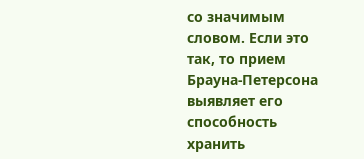со значимым словом. Если это так, то прием Брауна-Петерсона выявляет его способность хранить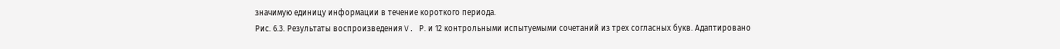значимую единицу информации в течение короткого периода.
Рис. 6.3. Результаты воспроизведения V. Р. и 12 контрольными испытуемыми сочетаний из трех согласных букв. Адаптировано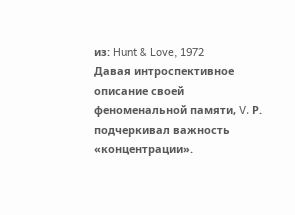из: Hunt & Love, 1972
Давая интроспективное описание своей феноменальной памяти, V. Р. подчеркивал важность «концентрации».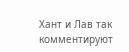Хант и Лав так комментируют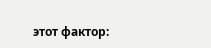этот фактор: